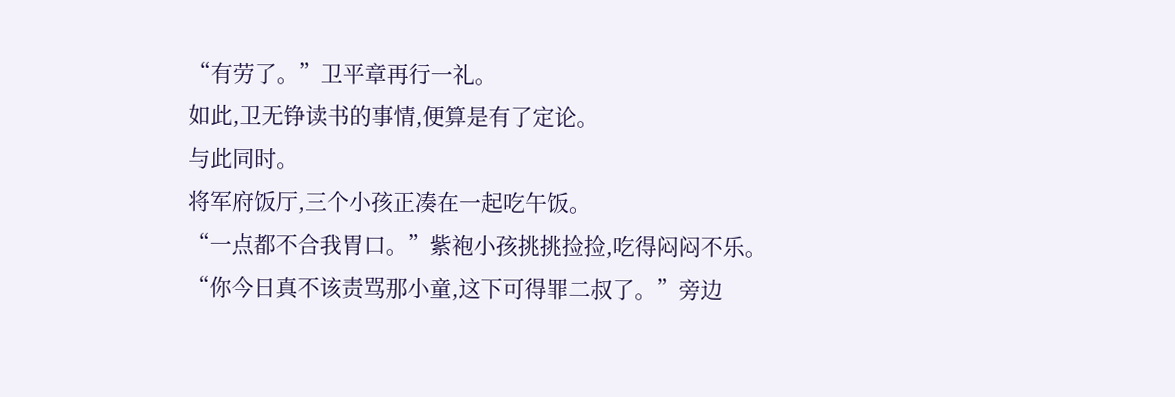“有劳了。”卫平章再行一礼。
如此,卫无铮读书的事情,便算是有了定论。
与此同时。
将军府饭厅,三个小孩正凑在一起吃午饭。
“一点都不合我胃口。”紫袍小孩挑挑捡捡,吃得闷闷不乐。
“你今日真不该责骂那小童,这下可得罪二叔了。”旁边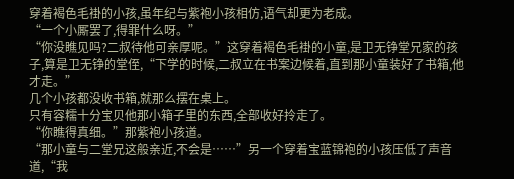穿着褐色毛褂的小孩,虽年纪与紫袍小孩相仿,语气却更为老成。
“一个小厮罢了,得罪什么呀。”
“你没瞧见吗?二叔待他可亲厚呢。”这穿着褐色毛褂的小童,是卫无铮堂兄家的孩子,算是卫无铮的堂侄,“下学的时候,二叔立在书案边候着,直到那小童装好了书箱,他才走。”
几个小孩都没收书箱,就那么摆在桌上。
只有容糯十分宝贝他那小箱子里的东西,全部收好拎走了。
“你瞧得真细。”那紫袍小孩道。
“那小童与二堂兄这般亲近,不会是……”另一个穿着宝蓝锦袍的小孩压低了声音道,“我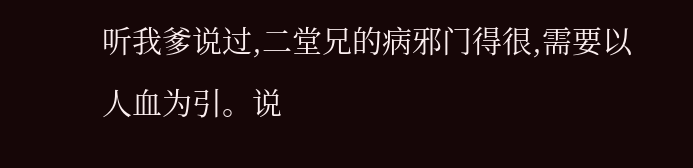听我爹说过,二堂兄的病邪门得很,需要以人血为引。说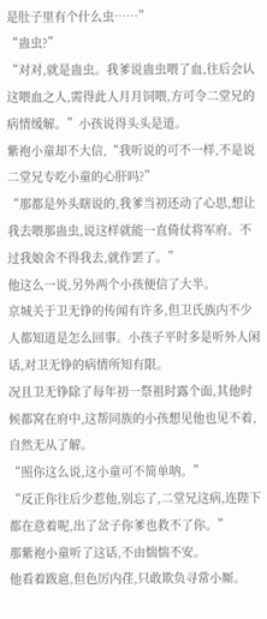是肚子里有个什么虫……”
“蛊虫?”
“对对,就是蛊虫。我爹说蛊虫喂了血,往后会认这喂血之人,需得此人月月饲喂,方可令二堂兄的病情缓解。”小孩说得头头是道。
紫袍小童却不大信,“我听说的可不一样,不是说二堂兄专吃小童的心肝吗?”
“那都是外头瞎说的,我爹当初还动了心思,想让我去喂那蛊虫,说这样就能一直倚仗将军府。不过我娘舍不得我去,就作罢了。”
他这么一说,另外两个小孩便信了大半。
京城关于卫无铮的传闻有许多,但卫氏族内不少人都知道是怎么回事。小孩子平时多是听外人闲话,对卫无铮的病情所知有限。
况且卫无铮除了每年初一祭祖时露个面,其他时候都窝在府中,这帮同族的小孩想见他也见不着,自然无从了解。
“照你这么说,这小童可不简单呐。”
“反正你往后少惹他,别忘了,二堂兄这病,连陛下都在意着呢,出了岔子你爹也救不了你。”
那紫袍小童听了这话,不由惴惴不安。
他看着跋扈,但色厉内荏,只敢欺负寻常小厮。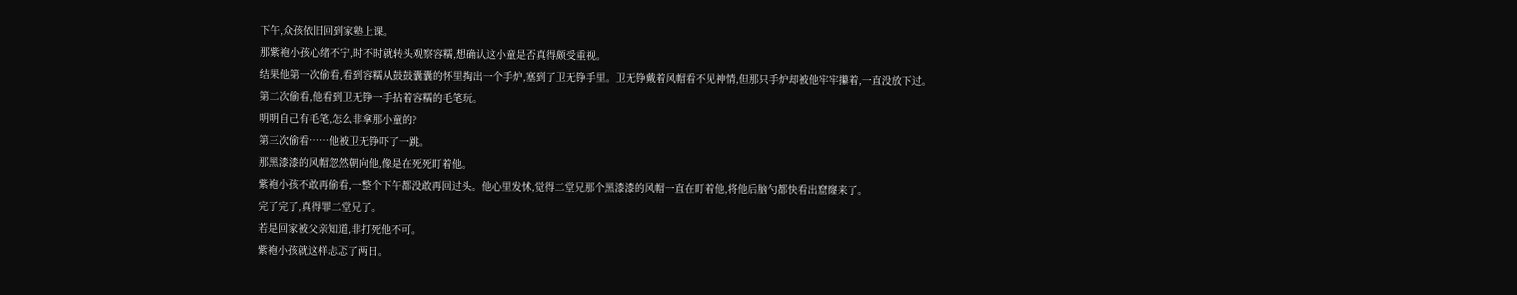下午,众孩依旧回到家塾上课。
那紫袍小孩心绪不宁,时不时就转头观察容糯,想确认这小童是否真得颇受重视。
结果他第一次偷看,看到容糯从鼓鼓囊囊的怀里掏出一个手炉,塞到了卫无铮手里。卫无铮戴着风帽看不见神情,但那只手炉却被他牢牢攥着,一直没放下过。
第二次偷看,他看到卫无铮一手拈着容糯的毛笔玩。
明明自己有毛笔,怎么非拿那小童的?
第三次偷看……他被卫无铮吓了一跳。
那黑漆漆的风帽忽然朝向他,像是在死死盯着他。
紫袍小孩不敢再偷看,一整个下午都没敢再回过头。他心里发怵,觉得二堂兄那个黑漆漆的风帽一直在盯着他,将他后脑勺都快看出窟窿来了。
完了完了,真得罪二堂兄了。
若是回家被父亲知道,非打死他不可。
紫袍小孩就这样忐忑了两日。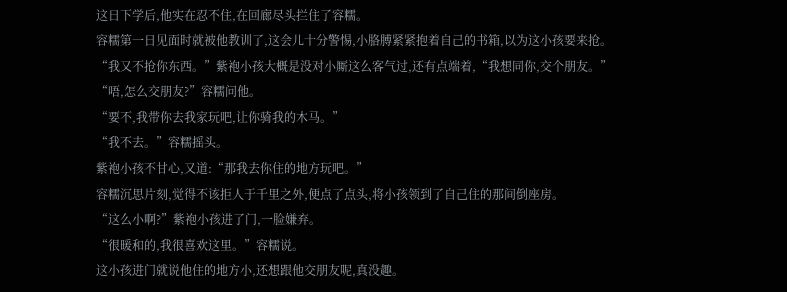这日下学后,他实在忍不住,在回廊尽头拦住了容糯。
容糯第一日见面时就被他教训了,这会儿十分警惕,小胳膊紧紧抱着自己的书箱,以为这小孩要来抢。
“我又不抢你东西。”紫袍小孩大概是没对小厮这么客气过,还有点端着,“我想同你,交个朋友。”
“唔,怎么交朋友?”容糯问他。
“要不,我带你去我家玩吧,让你骑我的木马。”
“我不去。”容糯摇头。
紫袍小孩不甘心,又道:“那我去你住的地方玩吧。”
容糯沉思片刻,觉得不该拒人于千里之外,便点了点头,将小孩领到了自己住的那间倒座房。
“这么小啊?”紫袍小孩进了门,一脸嫌弃。
“很暖和的,我很喜欢这里。”容糯说。
这小孩进门就说他住的地方小,还想跟他交朋友呢,真没趣。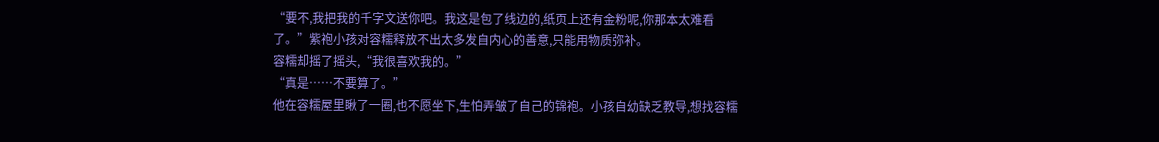“要不,我把我的千字文送你吧。我这是包了线边的,纸页上还有金粉呢,你那本太难看了。”紫袍小孩对容糯释放不出太多发自内心的善意,只能用物质弥补。
容糯却摇了摇头,“我很喜欢我的。”
“真是……不要算了。”
他在容糯屋里瞅了一圈,也不愿坐下,生怕弄皱了自己的锦袍。小孩自幼缺乏教导,想找容糯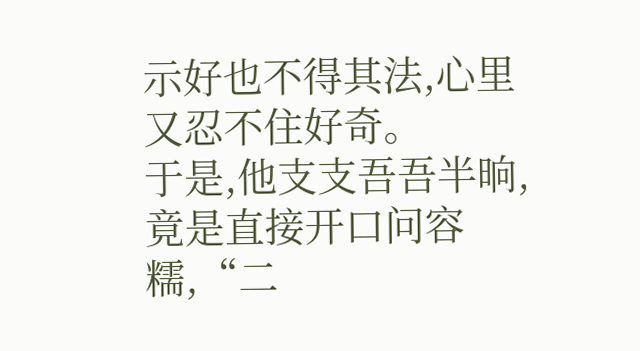示好也不得其法,心里又忍不住好奇。
于是,他支支吾吾半晌,竟是直接开口问容糯,“二